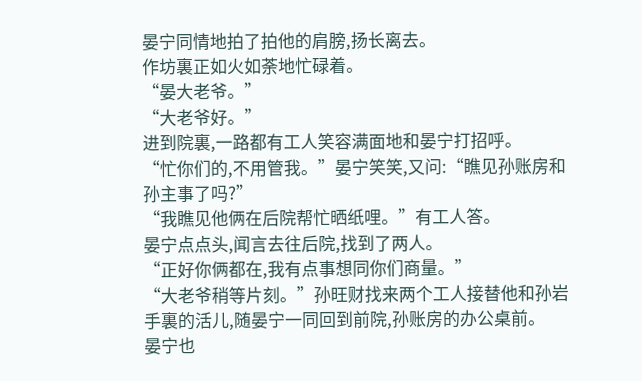晏宁同情地拍了拍他的肩膀,扬长离去。
作坊裏正如火如荼地忙碌着。
“晏大老爷。”
“大老爷好。”
进到院裏,一路都有工人笑容满面地和晏宁打招呼。
“忙你们的,不用管我。”晏宁笑笑,又问:“瞧见孙账房和孙主事了吗?”
“我瞧见他俩在后院帮忙晒纸哩。”有工人答。
晏宁点点头,闻言去往后院,找到了两人。
“正好你俩都在,我有点事想同你们商量。”
“大老爷稍等片刻。”孙旺财找来两个工人接替他和孙岩手裏的活儿,随晏宁一同回到前院,孙账房的办公桌前。
晏宁也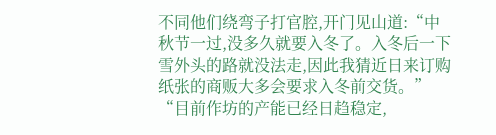不同他们绕弯子打官腔,开门见山道:“中秋节一过,没多久就要入冬了。入冬后一下雪外头的路就没法走,因此我猜近日来订购纸张的商贩大多会要求入冬前交货。”
“目前作坊的产能已经日趋稳定,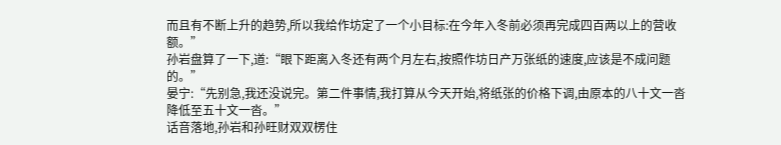而且有不断上升的趋势,所以我给作坊定了一个小目标:在今年入冬前必须再完成四百两以上的营收额。”
孙岩盘算了一下,道:“眼下距离入冬还有两个月左右,按照作坊日产万张纸的速度,应该是不成问题的。”
晏宁:“先别急,我还没说完。第二件事情,我打算从今天开始,将纸张的价格下调,由原本的八十文一沓降低至五十文一沓。”
话音落地,孙岩和孙旺财双双楞住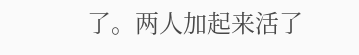了。两人加起来活了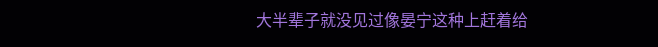大半辈子就没见过像晏宁这种上赶着给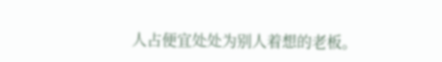人占便宜处处为别人着想的老板。